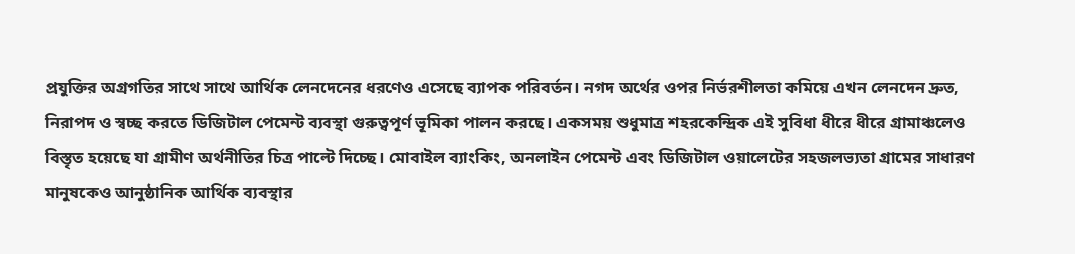প্রযুক্তির অগ্রগতির সাথে সাথে আর্থিক লেনদেনের ধরণেও এসেছে ব্যাপক পরিবর্তন। নগদ অর্থের ওপর নির্ভরশীলতা কমিয়ে এখন লেনদেন দ্রুত, নিরাপদ ও স্বচ্ছ করতে ডিজিটাল পেমেন্ট ব্যবস্থা গুরুত্বপূর্ণ ভূমিকা পালন করছে। একসময় শুধুমাত্র শহরকেন্দ্রিক এই সুবিধা ধীরে ধীরে গ্রামাঞ্চলেও বিস্তৃত হয়েছে যা গ্রামীণ অর্থনীতির চিত্র পাল্টে দিচ্ছে। মোবাইল ব্যাংকিং, অনলাইন পেমেন্ট এবং ডিজিটাল ওয়ালেটের সহজলভ্যতা গ্রামের সাধারণ মানুষকেও আনুষ্ঠানিক আর্থিক ব্যবস্থার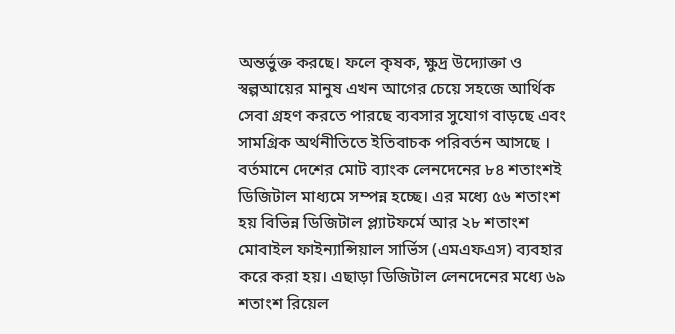অন্তর্ভুক্ত করছে। ফলে কৃষক, ক্ষুদ্র উদ্যোক্তা ও স্বল্পআয়ের মানুষ এখন আগের চেয়ে সহজে আর্থিক সেবা গ্রহণ করতে পারছে ব্যবসার সুযোগ বাড়ছে এবং সামগ্রিক অর্থনীতিতে ইতিবাচক পরিবর্তন আসছে ।
বর্তমানে দেশের মোট ব্যাংক লেনদেনের ৮৪ শতাংশই ডিজিটাল মাধ্যমে সম্পন্ন হচ্ছে। এর মধ্যে ৫৬ শতাংশ হয় বিভিন্ন ডিজিটাল প্ল্যাটফর্মে আর ২৮ শতাংশ মোবাইল ফাইন্যান্সিয়াল সার্ভিস (এমএফএস) ব্যবহার করে করা হয়। এছাড়া ডিজিটাল লেনদেনের মধ্যে ৬৯ শতাংশ রিয়েল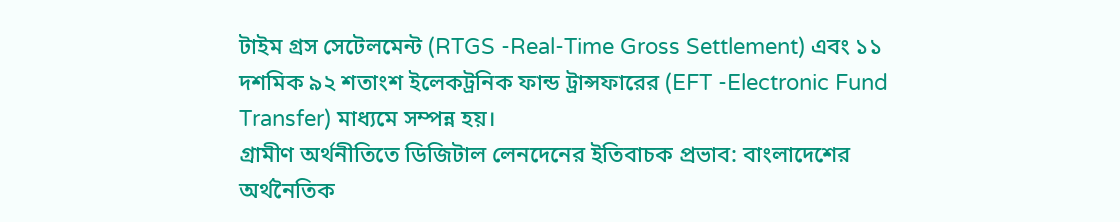টাইম গ্রস সেটেলমেন্ট (RTGS -Real-Time Gross Settlement) এবং ১১ দশমিক ৯২ শতাংশ ইলেকট্রনিক ফান্ড ট্রান্সফারের (EFT -Electronic Fund Transfer) মাধ্যমে সম্পন্ন হয়।
গ্রামীণ অর্থনীতিতে ডিজিটাল লেনদেনের ইতিবাচক প্রভাব: বাংলাদেশের অর্থনৈতিক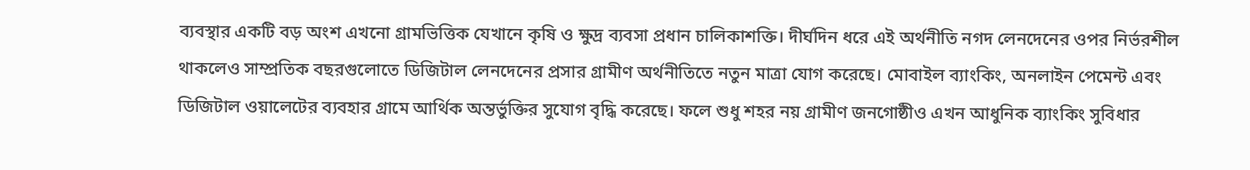ব্যবস্থার একটি বড় অংশ এখনো গ্রামভিত্তিক যেখানে কৃষি ও ক্ষুদ্র ব্যবসা প্রধান চালিকাশক্তি। দীর্ঘদিন ধরে এই অর্থনীতি নগদ লেনদেনের ওপর নির্ভরশীল থাকলেও সাম্প্রতিক বছরগুলোতে ডিজিটাল লেনদেনের প্রসার গ্রামীণ অর্থনীতিতে নতুন মাত্রা যোগ করেছে। মোবাইল ব্যাংকিং, অনলাইন পেমেন্ট এবং ডিজিটাল ওয়ালেটের ব্যবহার গ্রামে আর্থিক অন্তর্ভুক্তির সুযোগ বৃদ্ধি করেছে। ফলে শুধু শহর নয় গ্রামীণ জনগোষ্ঠীও এখন আধুনিক ব্যাংকিং সুবিধার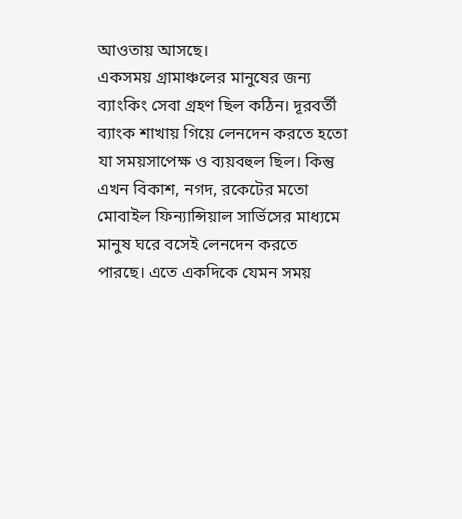আওতায় আসছে।
একসময় গ্রামাঞ্চলের মানুষের জন্য ব্যাংকিং সেবা গ্রহণ ছিল কঠিন। দূরবর্তী ব্যাংক শাখায় গিয়ে লেনদেন করতে হতো যা সময়সাপেক্ষ ও ব্যয়বহুল ছিল। কিন্তু এখন বিকাশ, নগদ, রকেটের মতো মোবাইল ফিন্যান্সিয়াল সার্ভিসের মাধ্যমে মানুষ ঘরে বসেই লেনদেন করতে পারছে। এতে একদিকে যেমন সময়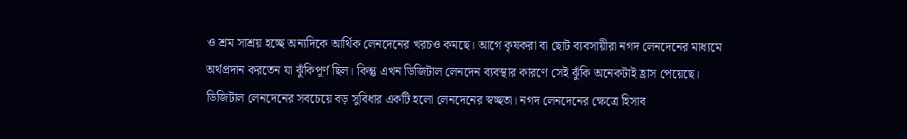ও শ্রম সাশ্রয় হচ্ছে অন্যদিকে আর্থিক লেনদেনের খরচও কমছে। আগে কৃষকরা বা ছোট ব্যবসায়ীরা নগদ লেনদেনের মাধ্যমে অর্থপ্রদান করতেন যা ঝুঁকিপূর্ণ ছিল। কিন্তু এখন ডিজিটাল লেনদেন ব্যবস্থার কারণে সেই ঝুঁকি অনেকটাই হ্রাস পেয়েছে।
ডিজিটাল লেনদেনের সবচেয়ে বড় সুবিধার একটি হলো লেনদেনের স্বচ্ছতা। নগদ লেনদেনের ক্ষেত্রে হিসাব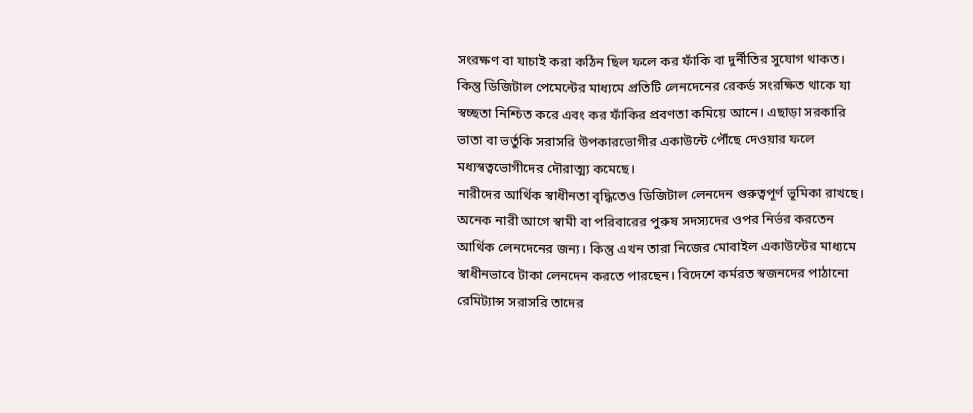সংরক্ষণ বা যাচাই করা কঠিন ছিল ফলে কর ফাঁকি বা দুর্নীতির সুযোগ থাকত। কিন্তু ডিজিটাল পেমেন্টের মাধ্যমে প্রতিটি লেনদেনের রেকর্ড সংরক্ষিত থাকে যা স্বচ্ছতা নিশ্চিত করে এবং কর ফাঁকির প্রবণতা কমিয়ে আনে। এছাড়া সরকারি ভাতা বা ভর্তুকি সরাসরি উপকারভোগীর একাউন্টে পৌঁছে দেওয়ার ফলে মধ্যস্বত্বভোগীদের দৌরাত্ম্য কমেছে।
নারীদের আর্থিক স্বাধীনতা বৃদ্ধিতেও ডিজিটাল লেনদেন গুরুত্বপূর্ণ ভূমিকা রাখছে। অনেক নারী আগে স্বামী বা পরিবারের পুরুষ সদস্যদের ওপর নির্ভর করতেন আর্থিক লেনদেনের জন্য। কিন্তু এখন তারা নিজের মোবাইল একাউন্টের মাধ্যমে স্বাধীনভাবে টাকা লেনদেন করতে পারছেন। বিদেশে কর্মরত স্বজনদের পাঠানো রেমিট্যান্স সরাসরি তাদের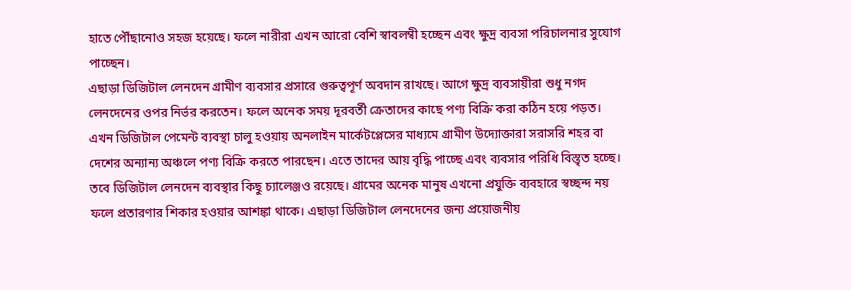হাতে পৌঁছানোও সহজ হয়েছে। ফলে নারীরা এখন আরো বেশি স্বাবলম্বী হচ্ছেন এবং ক্ষুদ্র ব্যবসা পরিচালনার সুযোগ পাচ্ছেন।
এছাড়া ডিজিটাল লেনদেন গ্রামীণ ব্যবসার প্রসারে গুরুত্বপূর্ণ অবদান রাখছে। আগে ক্ষুদ্র ব্যবসায়ীরা শুধু নগদ লেনদেনের ওপর নির্ভর করতেন। ফলে অনেক সময় দূরবর্তী ক্রেতাদের কাছে পণ্য বিক্রি করা কঠিন হয়ে পড়ত। এখন ডিজিটাল পেমেন্ট ব্যবস্থা চালু হওয়ায় অনলাইন মার্কেটপ্লেসের মাধ্যমে গ্রামীণ উদ্যোক্তারা সরাসরি শহর বা দেশের অন্যান্য অঞ্চলে পণ্য বিক্রি করতে পারছেন। এতে তাদের আয় বৃদ্ধি পাচ্ছে এবং ব্যবসার পরিধি বিস্তৃত হচ্ছে।
তবে ডিজিটাল লেনদেন ব্যবস্থার কিছু চ্যালেঞ্জও রয়েছে। গ্রামের অনেক মানুষ এখনো প্রযুক্তি ব্যবহারে স্বচ্ছন্দ নয় ফলে প্রতারণার শিকার হওয়ার আশঙ্কা থাকে। এছাড়া ডিজিটাল লেনদেনের জন্য প্রয়োজনীয়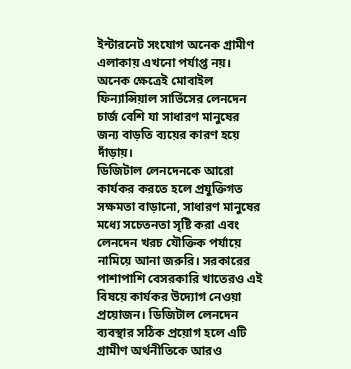ইন্টারনেট সংযোগ অনেক গ্রামীণ এলাকায় এখনো পর্যাপ্ত নয়। অনেক ক্ষেত্রেই মোবাইল ফিন্যান্সিয়াল সার্ভিসের লেনদেন চার্জ বেশি যা সাধারণ মানুষের জন্য বাড়তি ব্যয়ের কারণ হয়ে দাঁড়ায়।
ডিজিটাল লেনদেনকে আরো কার্যকর করতে হলে প্রযুক্তিগত সক্ষমতা বাড়ানো, সাধারণ মানুষের মধ্যে সচেতনতা সৃষ্টি করা এবং লেনদেন খরচ যৌক্তিক পর্যায়ে নামিয়ে আনা জরুরি। সরকারের পাশাপাশি বেসরকারি খাতেরও এই বিষয়ে কার্যকর উদ্যোগ নেওয়া প্রয়োজন। ডিজিটাল লেনদেন ব্যবস্থার সঠিক প্রয়োগ হলে এটি গ্রামীণ অর্থনীতিকে আরও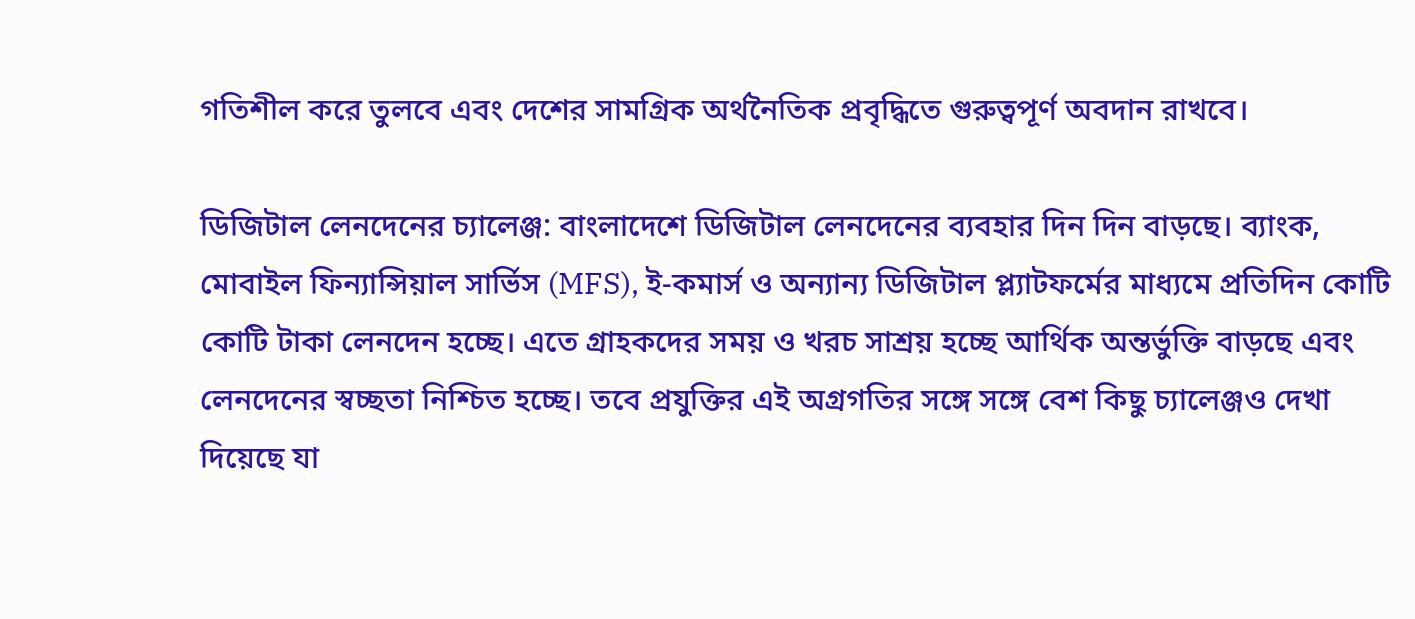গতিশীল করে তুলবে এবং দেশের সামগ্রিক অর্থনৈতিক প্রবৃদ্ধিতে গুরুত্বপূর্ণ অবদান রাখবে।

ডিজিটাল লেনদেনের চ্যালেঞ্জ: বাংলাদেশে ডিজিটাল লেনদেনের ব্যবহার দিন দিন বাড়ছে। ব্যাংক, মোবাইল ফিন্যান্সিয়াল সার্ভিস (MFS), ই-কমার্স ও অন্যান্য ডিজিটাল প্ল্যাটফর্মের মাধ্যমে প্রতিদিন কোটি কোটি টাকা লেনদেন হচ্ছে। এতে গ্রাহকদের সময় ও খরচ সাশ্রয় হচ্ছে আর্থিক অন্তর্ভুক্তি বাড়ছে এবং লেনদেনের স্বচ্ছতা নিশ্চিত হচ্ছে। তবে প্রযুক্তির এই অগ্রগতির সঙ্গে সঙ্গে বেশ কিছু চ্যালেঞ্জও দেখা দিয়েছে যা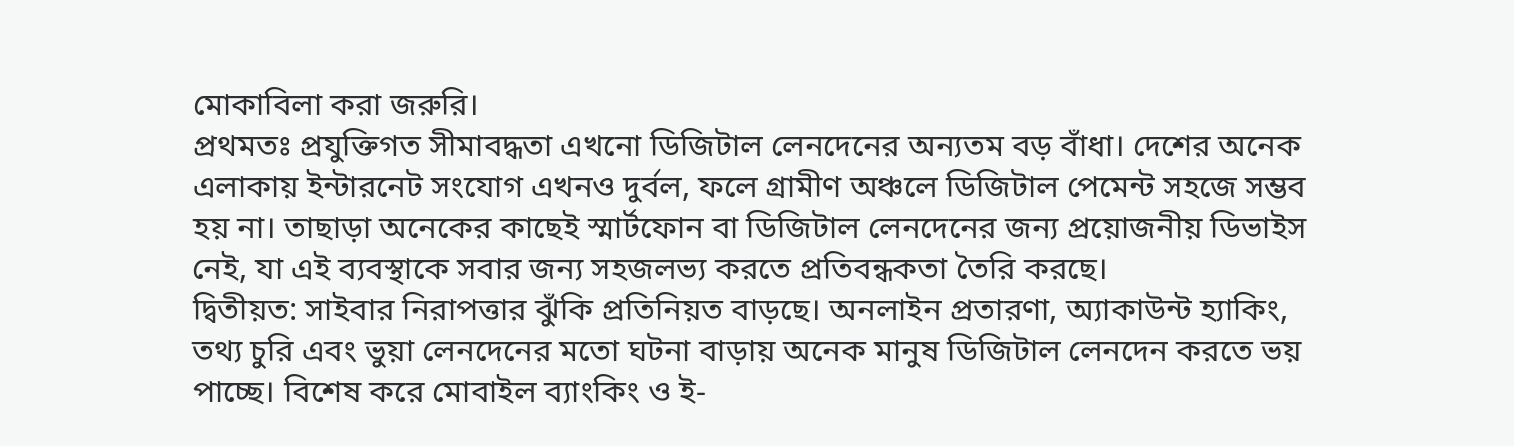মোকাবিলা করা জরুরি।
প্রথমতঃ প্রযুক্তিগত সীমাবদ্ধতা এখনো ডিজিটাল লেনদেনের অন্যতম বড় বাঁধা। দেশের অনেক এলাকায় ইন্টারনেট সংযোগ এখনও দুর্বল, ফলে গ্রামীণ অঞ্চলে ডিজিটাল পেমেন্ট সহজে সম্ভব হয় না। তাছাড়া অনেকের কাছেই স্মার্টফোন বা ডিজিটাল লেনদেনের জন্য প্রয়োজনীয় ডিভাইস নেই, যা এই ব্যবস্থাকে সবার জন্য সহজলভ্য করতে প্রতিবন্ধকতা তৈরি করছে।
দ্বিতীয়ত: সাইবার নিরাপত্তার ঝুঁকি প্রতিনিয়ত বাড়ছে। অনলাইন প্রতারণা, অ্যাকাউন্ট হ্যাকিং, তথ্য চুরি এবং ভুয়া লেনদেনের মতো ঘটনা বাড়ায় অনেক মানুষ ডিজিটাল লেনদেন করতে ভয় পাচ্ছে। বিশেষ করে মোবাইল ব্যাংকিং ও ই-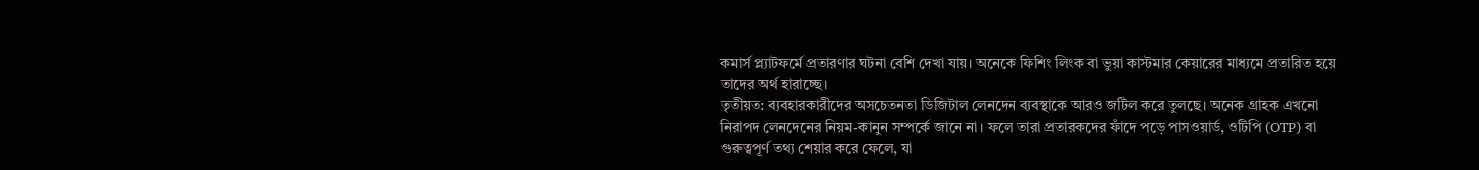কমার্স প্ল্যাটফর্মে প্রতারণার ঘটনা বেশি দেখা যায়। অনেকে ফিশিং লিংক বা ভুয়া কাস্টমার কেয়ারের মাধ্যমে প্রতারিত হয়ে তাদের অর্থ হারাচ্ছে।
তৃতীয়ত: ব্যবহারকারীদের অসচেতনতা ডিজিটাল লেনদেন ব্যবস্থাকে আরও জটিল করে তুলছে। অনেক গ্রাহক এখনো নিরাপদ লেনদেনের নিয়ম-কানুন সম্পর্কে জানে না। ফলে তারা প্রতারকদের ফাঁদে পড়ে পাসওয়ার্ড, ওটিপি (OTP) বা গুরুত্বপূর্ণ তথ্য শেয়ার করে ফেলে, যা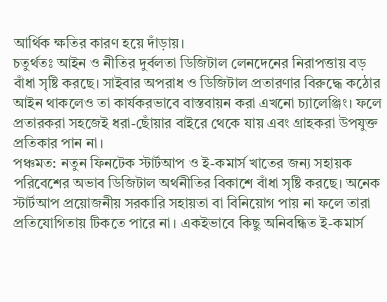আর্থিক ক্ষতির কারণ হয়ে দাঁড়ায়।
চতুর্থতঃ আইন ও নীতির দুর্বলতা ডিজিটাল লেনদেনের নিরাপত্তায় বড় বাঁধা সৃষ্টি করছে। সাইবার অপরাধ ও ডিজিটাল প্রতারণার বিরুদ্ধে কঠোর আইন থাকলেও তা কার্যকরভাবে বাস্তবায়ন করা এখনো চ্যালেঞ্জিং। ফলে প্রতারকরা সহজেই ধরা-ছোঁয়ার বাইরে থেকে যায় এবং গ্রাহকরা উপযুক্ত প্রতিকার পান না।
পঞ্চমত: নতুন ফিনটেক স্টার্টআপ ও ই-কমার্স খাতের জন্য সহায়ক পরিবেশের অভাব ডিজিটাল অর্থনীতির বিকাশে বাঁধা সৃষ্টি করছে। অনেক স্টার্টআপ প্রয়োজনীয় সরকারি সহায়তা বা বিনিয়োগ পায় না ফলে তারা প্রতিযোগিতায় টিকতে পারে না। একইভাবে কিছু অনিবন্ধিত ই-কমার্স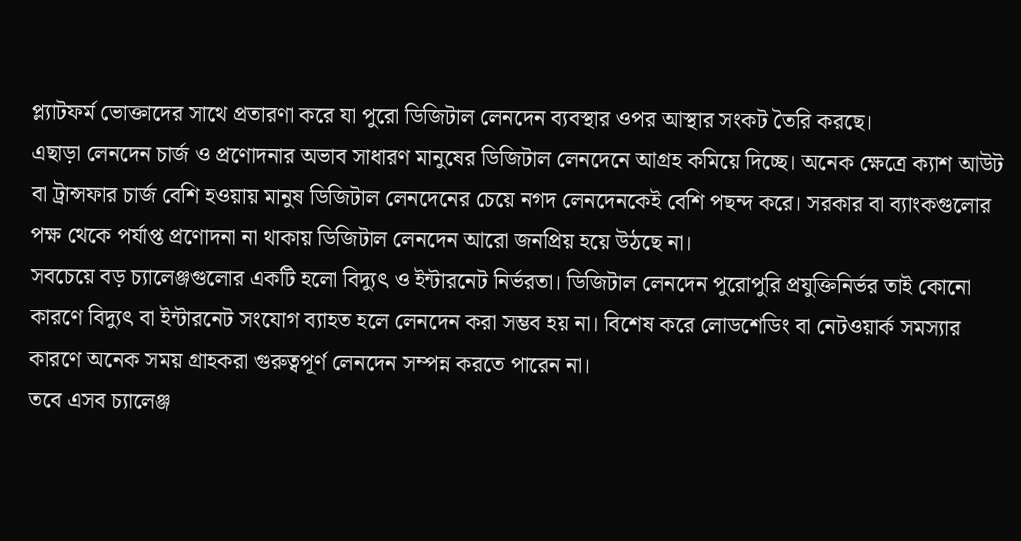প্ল্যাটফর্ম ভোক্তাদের সাথে প্রতারণা করে যা পুরো ডিজিটাল লেনদেন ব্যবস্থার ওপর আস্থার সংকট তৈরি করছে।
এছাড়া লেনদেন চার্জ ও প্রণোদনার অভাব সাধারণ মানুষের ডিজিটাল লেনদেনে আগ্রহ কমিয়ে দিচ্ছে। অনেক ক্ষেত্রে ক্যাশ আউট বা ট্রান্সফার চার্জ বেশি হওয়ায় মানুষ ডিজিটাল লেনদেনের চেয়ে নগদ লেনদেনকেই বেশি পছন্দ করে। সরকার বা ব্যাংকগুলোর পক্ষ থেকে পর্যাপ্ত প্রণোদনা না থাকায় ডিজিটাল লেনদেন আরো জনপ্রিয় হয়ে উঠছে না।
সবচেয়ে বড় চ্যালেঞ্জগুলোর একটি হলো বিদ্যুৎ ও ইন্টারনেট নির্ভরতা। ডিজিটাল লেনদেন পুরোপুরি প্রযুক্তিনির্ভর তাই কোনো কারণে বিদ্যুৎ বা ইন্টারনেট সংযোগ ব্যাহত হলে লেনদেন করা সম্ভব হয় না। বিশেষ করে লোডশেডিং বা নেটওয়ার্ক সমস্যার কারণে অনেক সময় গ্রাহকরা গুরুত্বপূর্ণ লেনদেন সম্পন্ন করতে পারেন না।
তবে এসব চ্যালেঞ্জ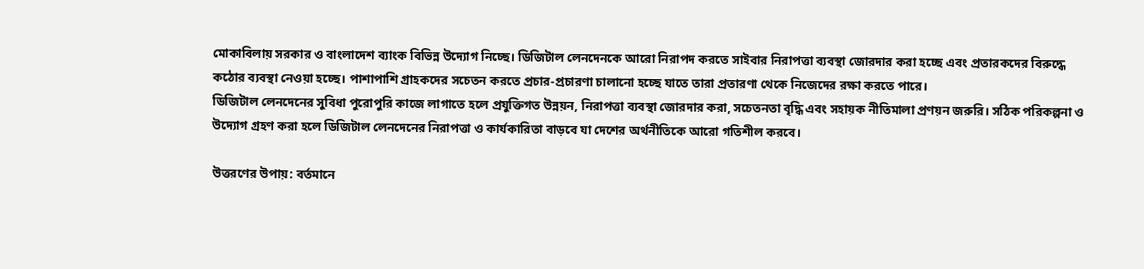মোকাবিলায় সরকার ও বাংলাদেশ ব্যাংক বিভিন্ন উদ্যোগ নিচ্ছে। ডিজিটাল লেনদেনকে আরো নিরাপদ করতে সাইবার নিরাপত্তা ব্যবস্থা জোরদার করা হচ্ছে এবং প্রতারকদের বিরুদ্ধে কঠোর ব্যবস্থা নেওয়া হচ্ছে। পাশাপাশি গ্রাহকদের সচেতন করতে প্রচার-প্রচারণা চালানো হচ্ছে যাতে তারা প্রতারণা থেকে নিজেদের রক্ষা করতে পারে।
ডিজিটাল লেনদেনের সুবিধা পুরোপুরি কাজে লাগাতে হলে প্রযুক্তিগত উন্নয়ন, নিরাপত্তা ব্যবস্থা জোরদার করা, সচেতনতা বৃদ্ধি এবং সহায়ক নীতিমালা প্রণয়ন জরুরি। সঠিক পরিকল্পনা ও উদ্যোগ গ্রহণ করা হলে ডিজিটাল লেনদেনের নিরাপত্তা ও কার্যকারিতা বাড়বে যা দেশের অর্থনীতিকে আরো গতিশীল করবে।

উত্তরণের উপায়: বর্তমানে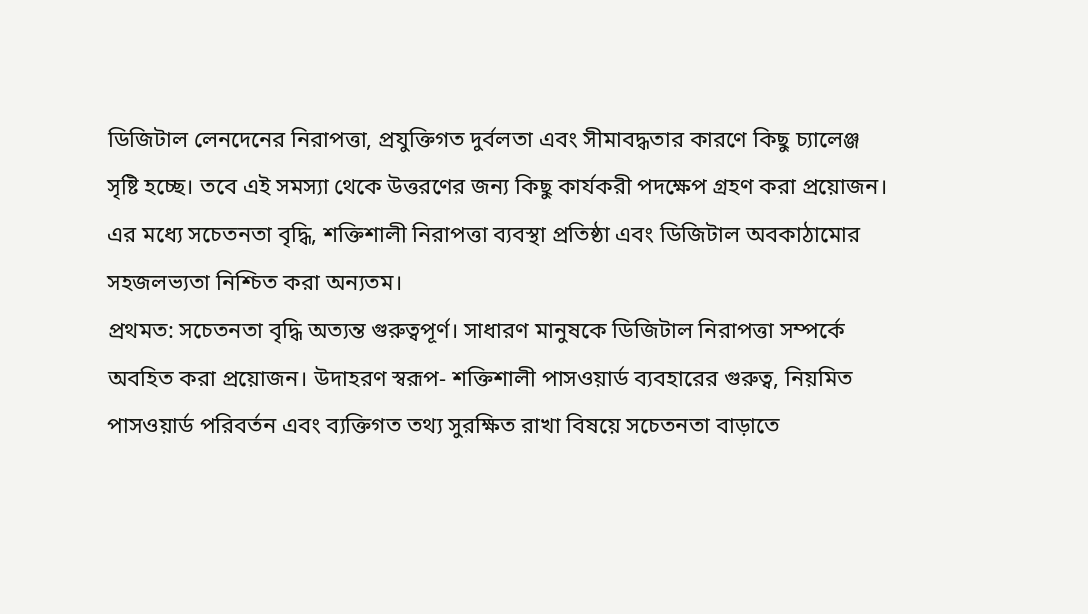ডিজিটাল লেনদেনের নিরাপত্তা, প্রযুক্তিগত দুর্বলতা এবং সীমাবদ্ধতার কারণে কিছু চ্যালেঞ্জ সৃষ্টি হচ্ছে। তবে এই সমস্যা থেকে উত্তরণের জন্য কিছু কার্যকরী পদক্ষেপ গ্রহণ করা প্রয়োজন। এর মধ্যে সচেতনতা বৃদ্ধি, শক্তিশালী নিরাপত্তা ব্যবস্থা প্রতিষ্ঠা এবং ডিজিটাল অবকাঠামোর সহজলভ্যতা নিশ্চিত করা অন্যতম।
প্রথমত: সচেতনতা বৃদ্ধি অত্যন্ত গুরুত্বপূর্ণ। সাধারণ মানুষকে ডিজিটাল নিরাপত্তা সম্পর্কে অবহিত করা প্রয়োজন। উদাহরণ স্বরূপ- শক্তিশালী পাসওয়ার্ড ব্যবহারের গুরুত্ব, নিয়মিত পাসওয়ার্ড পরিবর্তন এবং ব্যক্তিগত তথ্য সুরক্ষিত রাখা বিষয়ে সচেতনতা বাড়াতে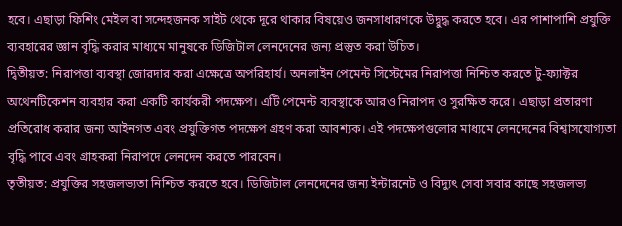হবে। এছাড়া ফিশিং মেইল বা সন্দেহজনক সাইট থেকে দূরে থাকার বিষয়েও জনসাধারণকে উদ্বুদ্ধ করতে হবে। এর পাশাপাশি প্রযুক্তি ব্যবহারের জ্ঞান বৃদ্ধি করার মাধ্যমে মানুষকে ডিজিটাল লেনদেনের জন্য প্রস্তুত করা উচিত।
দ্বিতীয়ত: নিরাপত্তা ব্যবস্থা জোরদার করা এক্ষেত্রে অপরিহার্য। অনলাইন পেমেন্ট সিস্টেমের নিরাপত্তা নিশ্চিত করতে টু-ফ্যাক্টর অথেনটিকেশন ব্যবহার করা একটি কার্যকরী পদক্ষেপ। এটি পেমেন্ট ব্যবস্থাকে আরও নিরাপদ ও সুরক্ষিত করে। এছাড়া প্রতারণা প্রতিরোধ করার জন্য আইনগত এবং প্রযুক্তিগত পদক্ষেপ গ্রহণ করা আবশ্যক। এই পদক্ষেপগুলোর মাধ্যমে লেনদেনের বিশ্বাসযোগ্যতা বৃদ্ধি পাবে এবং গ্রাহকরা নিরাপদে লেনদেন করতে পারবেন।
তৃতীয়ত: প্রযুক্তির সহজলভ্যতা নিশ্চিত করতে হবে। ডিজিটাল লেনদেনের জন্য ইন্টারনেট ও বিদ্যুৎ সেবা সবার কাছে সহজলভ্য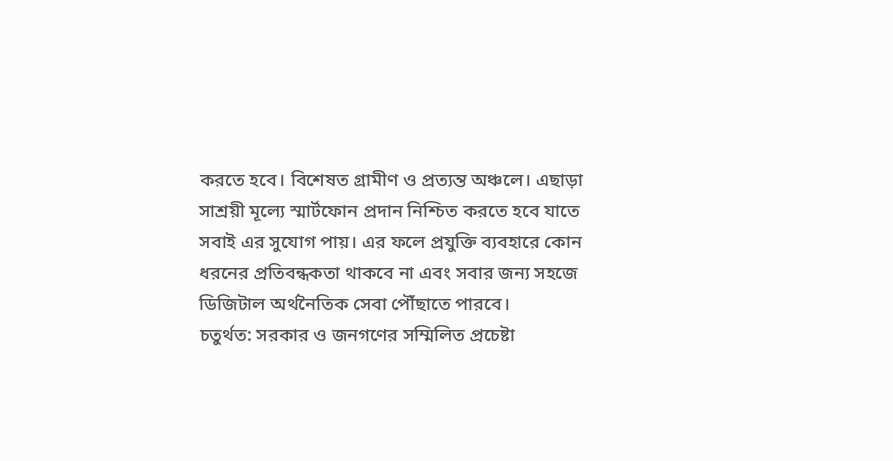করতে হবে। বিশেষত গ্রামীণ ও প্রত্যন্ত অঞ্চলে। এছাড়া সাশ্রয়ী মূল্যে স্মার্টফোন প্রদান নিশ্চিত করতে হবে যাতে সবাই এর সুযোগ পায়। এর ফলে প্রযুক্তি ব্যবহারে কোন ধরনের প্রতিবন্ধকতা থাকবে না এবং সবার জন্য সহজে ডিজিটাল অর্থনৈতিক সেবা পৌঁছাতে পারবে।
চতুর্থত: সরকার ও জনগণের সম্মিলিত প্রচেষ্টা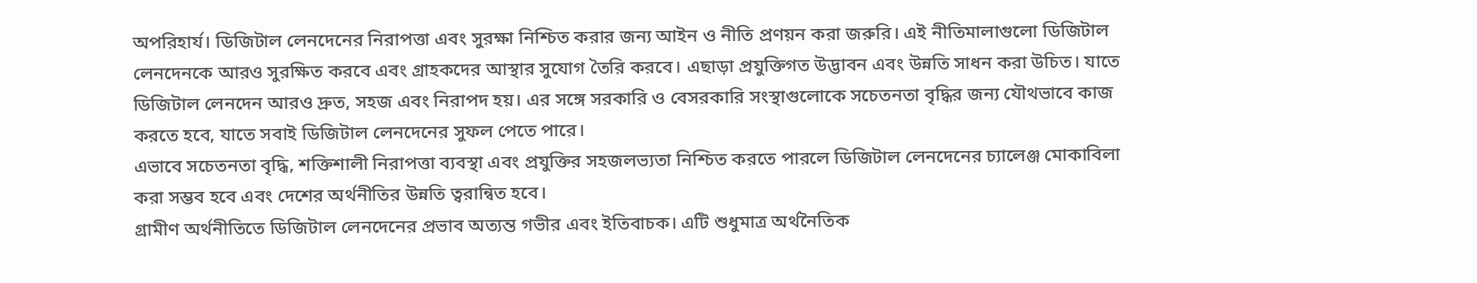অপরিহার্য। ডিজিটাল লেনদেনের নিরাপত্তা এবং সুরক্ষা নিশ্চিত করার জন্য আইন ও নীতি প্রণয়ন করা জরুরি। এই নীতিমালাগুলো ডিজিটাল লেনদেনকে আরও সুরক্ষিত করবে এবং গ্রাহকদের আস্থার সুযোগ তৈরি করবে। এছাড়া প্রযুক্তিগত উদ্ভাবন এবং উন্নতি সাধন করা উচিত। যাতে ডিজিটাল লেনদেন আরও দ্রুত, সহজ এবং নিরাপদ হয়। এর সঙ্গে সরকারি ও বেসরকারি সংস্থাগুলোকে সচেতনতা বৃদ্ধির জন্য যৌথভাবে কাজ করতে হবে, যাতে সবাই ডিজিটাল লেনদেনের সুফল পেতে পারে।
এভাবে সচেতনতা বৃদ্ধি, শক্তিশালী নিরাপত্তা ব্যবস্থা এবং প্রযুক্তির সহজলভ্যতা নিশ্চিত করতে পারলে ডিজিটাল লেনদেনের চ্যালেঞ্জ মোকাবিলা করা সম্ভব হবে এবং দেশের অর্থনীতির উন্নতি ত্বরান্বিত হবে।
গ্রামীণ অর্থনীতিতে ডিজিটাল লেনদেনের প্রভাব অত্যন্ত গভীর এবং ইতিবাচক। এটি শুধুমাত্র অর্থনৈতিক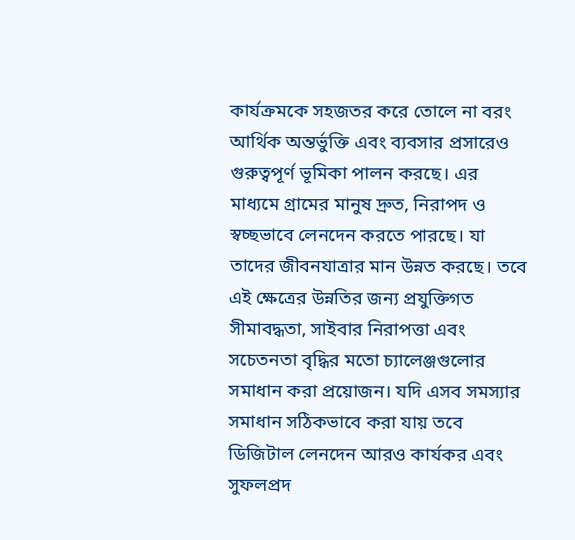কার্যক্রমকে সহজতর করে তোলে না বরং আর্থিক অন্তর্ভুক্তি এবং ব্যবসার প্রসারেও গুরুত্বপূর্ণ ভূমিকা পালন করছে। এর মাধ্যমে গ্রামের মানুষ দ্রুত, নিরাপদ ও স্বচ্ছভাবে লেনদেন করতে পারছে। যা তাদের জীবনযাত্রার মান উন্নত করছে। তবে এই ক্ষেত্রের উন্নতির জন্য প্রযুক্তিগত সীমাবদ্ধতা, সাইবার নিরাপত্তা এবং সচেতনতা বৃদ্ধির মতো চ্যালেঞ্জগুলোর সমাধান করা প্রয়োজন। যদি এসব সমস্যার সমাধান সঠিকভাবে করা যায় তবে ডিজিটাল লেনদেন আরও কার্যকর এবং সুফলপ্রদ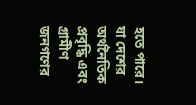হতে পারে। যা দেশের অর্থনৈতিক প্রবৃদ্ধি এবং গ্রামীণ জনগণের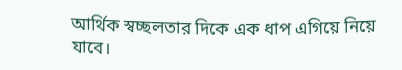আর্থিক স্বচ্ছলতার দিকে এক ধাপ এগিয়ে নিয়ে যাবে।